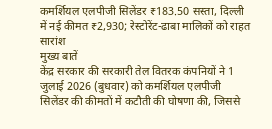कमर्शियल एलपीजी सिलेंडर ₹183.50 सस्ता, दिल्ली में नई कीमत ₹2,930; रेस्टोरेंट-ढाबा मालिकों को राहत
सारांश
मुख्य बातें
केंद्र सरकार की सरकारी तेल वितरक कंपनियों ने 1 जुलाई 2026 (बुधवार) को कमर्शियल एलपीजी सिलेंडर की कीमतों में कटौती की घोषणा की, जिससे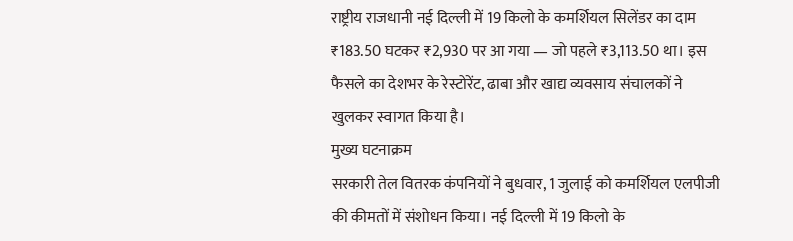राष्ट्रीय राजधानी नई दिल्ली में 19 किलो के कमर्शियल सिलेंडर का दाम ₹183.50 घटकर ₹2,930 पर आ गया — जो पहले ₹3,113.50 था। इस फैसले का देशभर के रेस्टोरेंट, ढाबा और खाद्य व्यवसाय संचालकों ने खुलकर स्वागत किया है।
मुख्य घटनाक्रम
सरकारी तेल वितरक कंपनियों ने बुधवार, 1 जुलाई को कमर्शियल एलपीजी की कीमतों में संशोधन किया। नई दिल्ली में 19 किलो के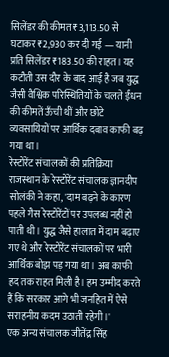सिलेंडर की कीमत ₹3,113.50 से घटाकर ₹2,930 कर दी गई — यानी प्रति सिलेंडर ₹183.50 की राहत। यह कटौती उस दौर के बाद आई है जब युद्ध जैसी वैश्विक परिस्थितियों के चलते ईंधन की कीमतें ऊँची थीं और छोटे व्यवसायियों पर आर्थिक दबाव काफी बढ़ गया था।
रेस्टोरेंट संचालकों की प्रतिक्रिया
राजस्थान के रेस्टोरेंट संचालक ज्ञानदीप सोलंकी ने कहा, 'दाम बढ़ने के कारण पहले गैस रेस्टोरेंटों पर उपलब्ध नहीं हो पाती थी। युद्ध जैसे हालात में दाम बढ़ाए गए थे और रेस्टोरेंट संचालकों पर भारी आर्थिक बोझ पड़ गया था। अब काफी हद तक राहत मिली है। हम उम्मीद करते हैं कि सरकार आगे भी जनहित में ऐसे सराहनीय कदम उठाती रहेगी।'
एक अन्य संचालक जीतेंद्र सिंह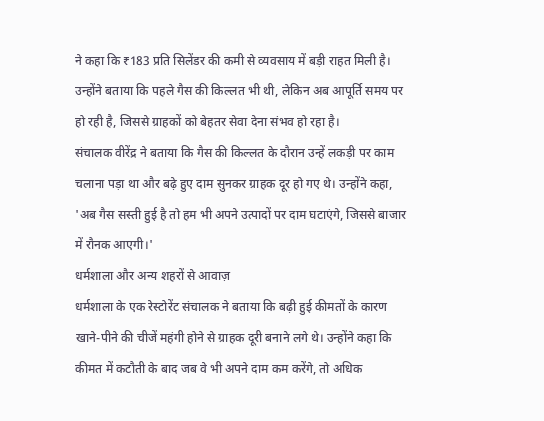ने कहा कि ₹183 प्रति सिलेंडर की कमी से व्यवसाय में बड़ी राहत मिली है। उन्होंने बताया कि पहले गैस की किल्लत भी थी, लेकिन अब आपूर्ति समय पर हो रही है, जिससे ग्राहकों को बेहतर सेवा देना संभव हो रहा है।
संचालक वीरेंद्र ने बताया कि गैस की किल्लत के दौरान उन्हें लकड़ी पर काम चलाना पड़ा था और बढ़े हुए दाम सुनकर ग्राहक दूर हो गए थे। उन्होंने कहा, 'अब गैस सस्ती हुई है तो हम भी अपने उत्पादों पर दाम घटाएंगे, जिससे बाजार में रौनक आएगी।'
धर्मशाला और अन्य शहरों से आवाज़
धर्मशाला के एक रेस्टोरेंट संचालक ने बताया कि बढ़ी हुई कीमतों के कारण खाने-पीने की चीजें महंगी होने से ग्राहक दूरी बनाने लगे थे। उन्होंने कहा कि कीमत में कटौती के बाद जब वे भी अपने दाम कम करेंगे, तो अधिक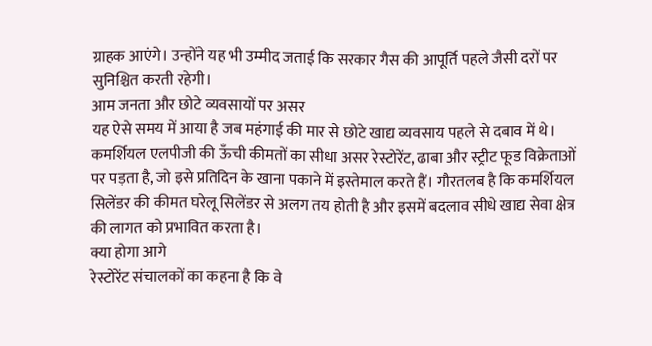ग्राहक आएंगे। उन्होंने यह भी उम्मीद जताई कि सरकार गैस की आपूर्ति पहले जैसी दरों पर सुनिश्चित करती रहेगी।
आम जनता और छोटे व्यवसायों पर असर
यह ऐसे समय में आया है जब महंगाई की मार से छोटे खाद्य व्यवसाय पहले से दबाव में थे। कमर्शियल एलपीजी की ऊँची कीमतों का सीधा असर रेस्टोरेंट, ढाबा और स्ट्रीट फूड विक्रेताओं पर पड़ता है, जो इसे प्रतिदिन के खाना पकाने में इस्तेमाल करते हैं। गौरतलब है कि कमर्शियल सिलेंडर की कीमत घरेलू सिलेंडर से अलग तय होती है और इसमें बदलाव सीधे खाद्य सेवा क्षेत्र की लागत को प्रभावित करता है।
क्या होगा आगे
रेस्टोरेंट संचालकों का कहना है कि वे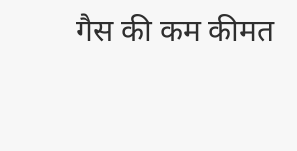गैस की कम कीमत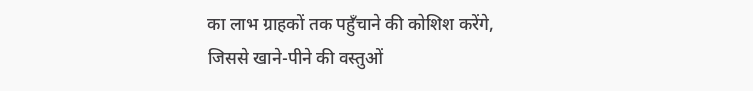का लाभ ग्राहकों तक पहुँचाने की कोशिश करेंगे, जिससे खाने-पीने की वस्तुओं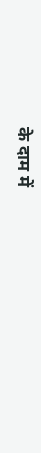के दाम में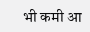भी कमी आ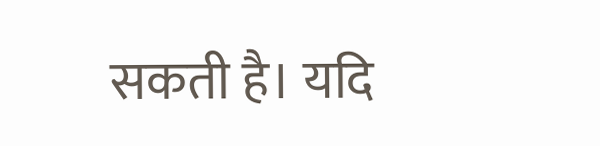सकती है। यदि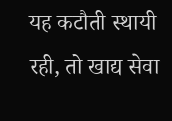यह कटौती स्थायी रही, तो खाद्य सेवा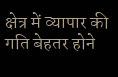क्षेत्र में व्यापार की गति बेहतर होने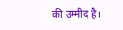की उम्मीद है।